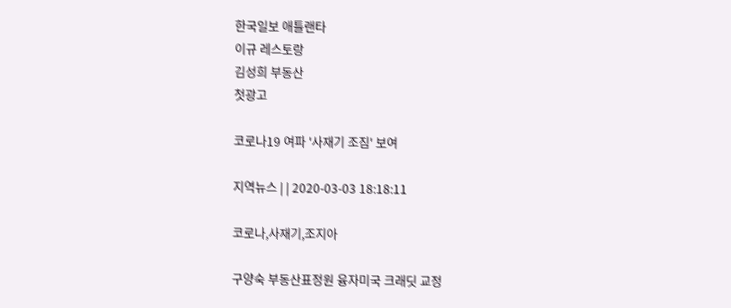한국일보 애틀랜타
이규 레스토랑
김성희 부동산
첫광고

코로나19 여파 '사재기 조짐' 보여

지역뉴스 | | 2020-03-03 18:18:11

코로나,사재기,조지아

구양숙 부동산표정원 융자미국 크래딧 교정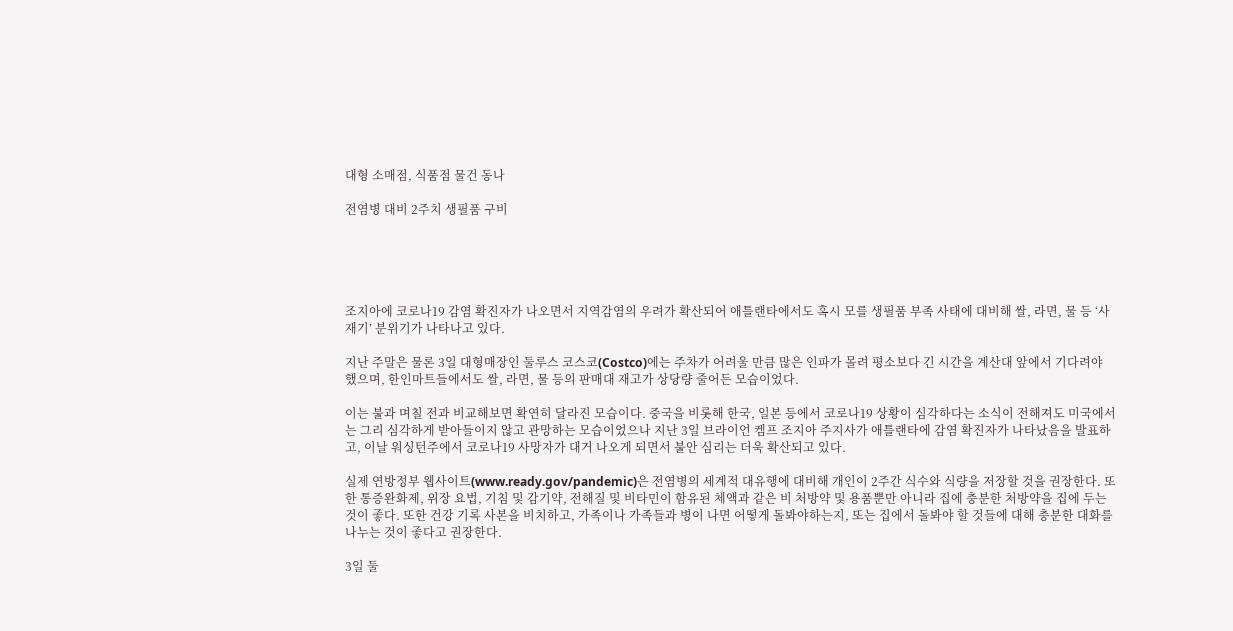대형 소매점, 식품점 물건 동나

전염병 대비 2주치 생필품 구비





조지아에 코로나19 감염 확진자가 나오면서 지역감염의 우려가 확산되어 애틀랜타에서도 혹시 모를 생필품 부족 사태에 대비해 쌀, 라면, 물 등 ‘사재기’ 분위기가 나타나고 있다.

지난 주말은 물론 3일 대형매장인 둘루스 코스코(Costco)에는 주차가 어려울 만큼 많은 인파가 몰려 평소보다 긴 시간을 계산대 앞에서 기다려야 했으며, 한인마트들에서도 쌀, 라면, 물 등의 판매대 재고가 상당량 줄어든 모습이었다.

이는 불과 며칠 전과 비교해보면 확연히 달라진 모습이다. 중국을 비롯해 한국, 일본 등에서 코로나19 상황이 심각하다는 소식이 전해져도 미국에서는 그리 심각하게 받아들이지 않고 관망하는 모습이었으나 지난 3일 브라이언 켐프 조지아 주지사가 애틀랜타에 감염 확진자가 나타났음을 발표하고, 이날 워싱턴주에서 코로나19 사망자가 대거 나오게 되면서 불안 심리는 더욱 확산되고 있다.

실제 연방정부 웹사이트(www.ready.gov/pandemic)은 전염병의 세계적 대유행에 대비해 개인이 2주간 식수와 식량을 저장할 것을 권장한다. 또한 통증완화제, 위장 요법, 기침 및 감기약, 전해질 및 비타민이 함유된 체액과 같은 비 처방약 및 용품뿐만 아니라 집에 충분한 처방약을 집에 두는 것이 좋다. 또한 건강 기록 사본을 비치하고, 가족이나 가족들과 병이 나면 어떻게 돌봐야하는지, 또는 집에서 돌봐야 할 것들에 대해 충분한 대화를 나누는 것이 좋다고 권장한다.

3일 둘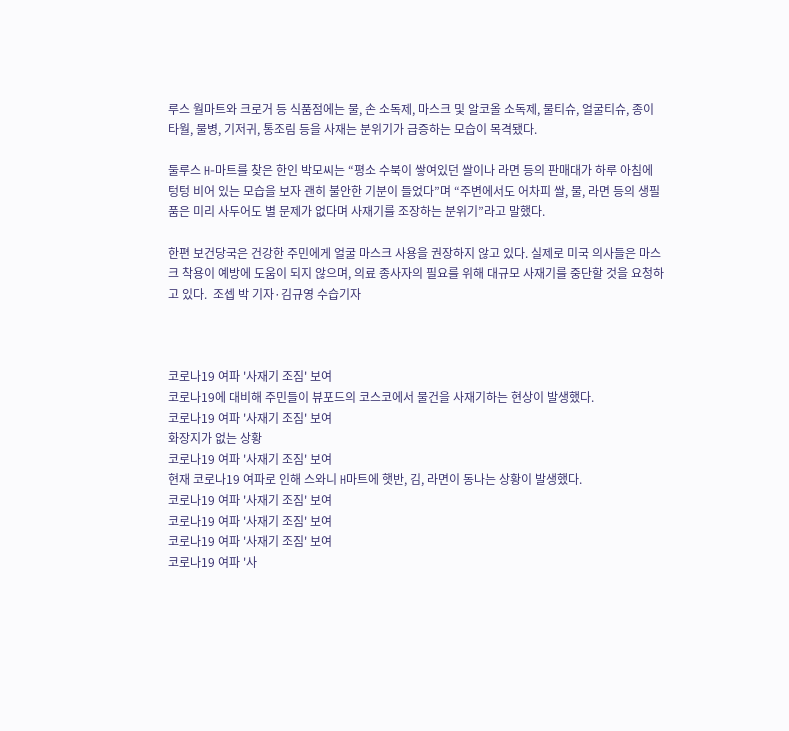루스 월마트와 크로거 등 식품점에는 물, 손 소독제, 마스크 및 알코올 소독제, 물티슈, 얼굴티슈, 종이 타월, 물병, 기저귀, 통조림 등을 사재는 분위기가 급증하는 모습이 목격됐다.

둘루스 H-마트를 찾은 한인 박모씨는 “평소 수북이 쌓여있던 쌀이나 라면 등의 판매대가 하루 아침에 텅텅 비어 있는 모습을 보자 괜히 불안한 기분이 들었다”며 “주변에서도 어차피 쌀, 물, 라면 등의 생필품은 미리 사두어도 별 문제가 없다며 사재기를 조장하는 분위기”라고 말했다.

한편 보건당국은 건강한 주민에게 얼굴 마스크 사용을 권장하지 않고 있다. 실제로 미국 의사들은 마스크 착용이 예방에 도움이 되지 않으며, 의료 종사자의 필요를 위해 대규모 사재기를 중단할 것을 요청하고 있다.  조셉 박 기자·김규영 수습기자



코로나19 여파 '사재기 조짐' 보여
코로나19에 대비해 주민들이 뷰포드의 코스코에서 물건을 사재기하는 현상이 발생했다.
코로나19 여파 '사재기 조짐' 보여
화장지가 없는 상황
코로나19 여파 '사재기 조짐' 보여
현재 코로나19 여파로 인해 스와니 H마트에 햇반, 김, 라면이 동나는 상황이 발생했다.
코로나19 여파 '사재기 조짐' 보여
코로나19 여파 '사재기 조짐' 보여
코로나19 여파 '사재기 조짐' 보여
코로나19 여파 '사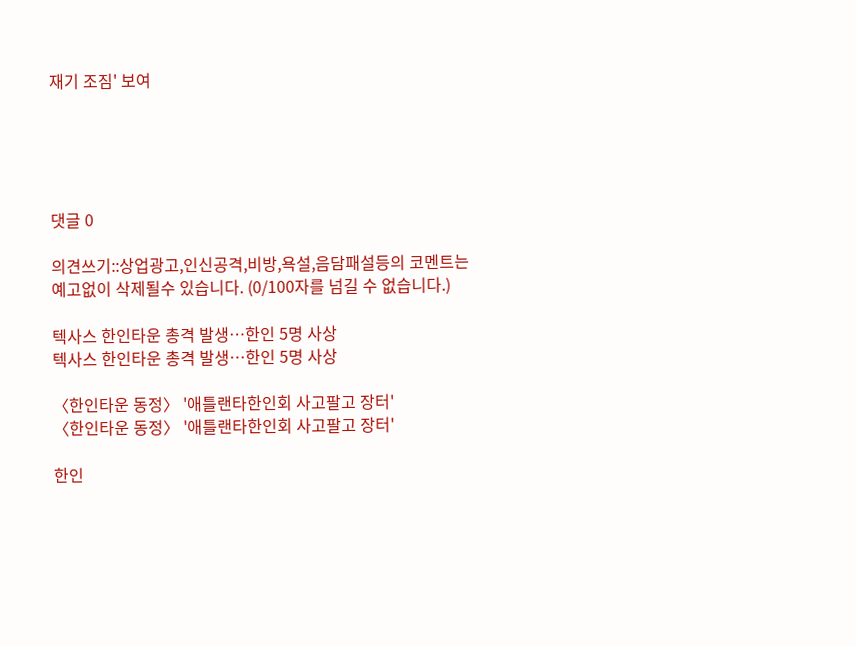재기 조짐' 보여





댓글 0

의견쓰기::상업광고,인신공격,비방,욕설,음담패설등의 코멘트는 예고없이 삭제될수 있습니다. (0/100자를 넘길 수 없습니다.)

텍사스 한인타운 총격 발생…한인 5명 사상
텍사스 한인타운 총격 발생…한인 5명 사상

〈한인타운 동정〉 '애틀랜타한인회 사고팔고 장터'
〈한인타운 동정〉 '애틀랜타한인회 사고팔고 장터'

한인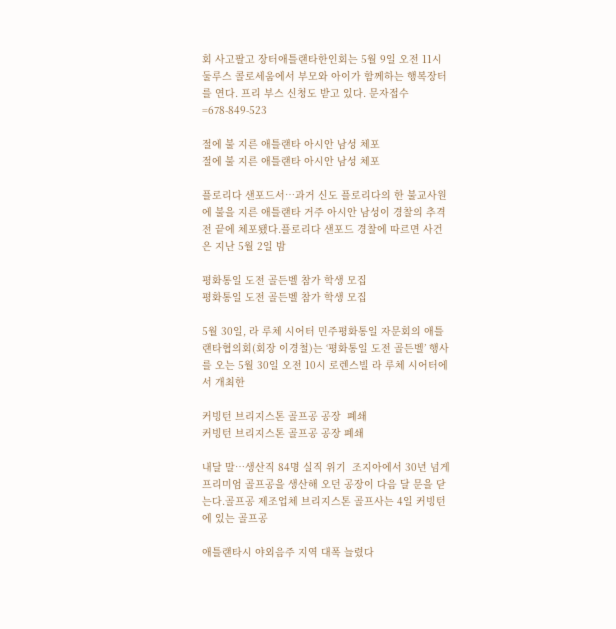회 사고팔고 장터애틀랜타한인회는 5월 9일 오전 11시 둘루스 콜로세움에서 부모와 아이가 함께하는 행복장터를 연다. 프리 부스 신청도 받고 있다. 문자접수=678-849-523

절에 불 지른 애틀랜타 아시안 남성 체포
절에 불 지른 애틀랜타 아시안 남성 체포

플로리다 샌포드서…과거 신도 플로리다의 한 불교사원에 불을 지른 애틀랜타 거주 아시안 남성이 경찰의 추격전 끝에 체포됐다.플로리다 샌포드 경찰에 따르면 사건은 지난 5월 2일 밤

평화통일 도전 골든벨 참가 학생 모집
평화통일 도전 골든벨 참가 학생 모집

5월 30일, 라 루체 시어터 민주평화통일 자문회의 애틀랜타협의회(회장 이경철)는 ‘평화통일 도전 골든벨’ 행사를 오는 5월 30일 오전 10시 로렌스빌 라 루체 시어터에서 개최한

커빙턴 브리지스톤 골프공 공장  폐쇄
커빙턴 브리지스톤 골프공 공장 폐쇄

내달 말…생산직 84명 실직 위기  조지아에서 30년 넘게 프리미엄 골프공을 생산해 오던 공장이 다음 달 문을 닫는다.골프공 제조업체 브리지스톤 골프사는 4일 커빙턴에 있는 골프공

애틀랜타시 야외음주 지역 대폭 늘렸다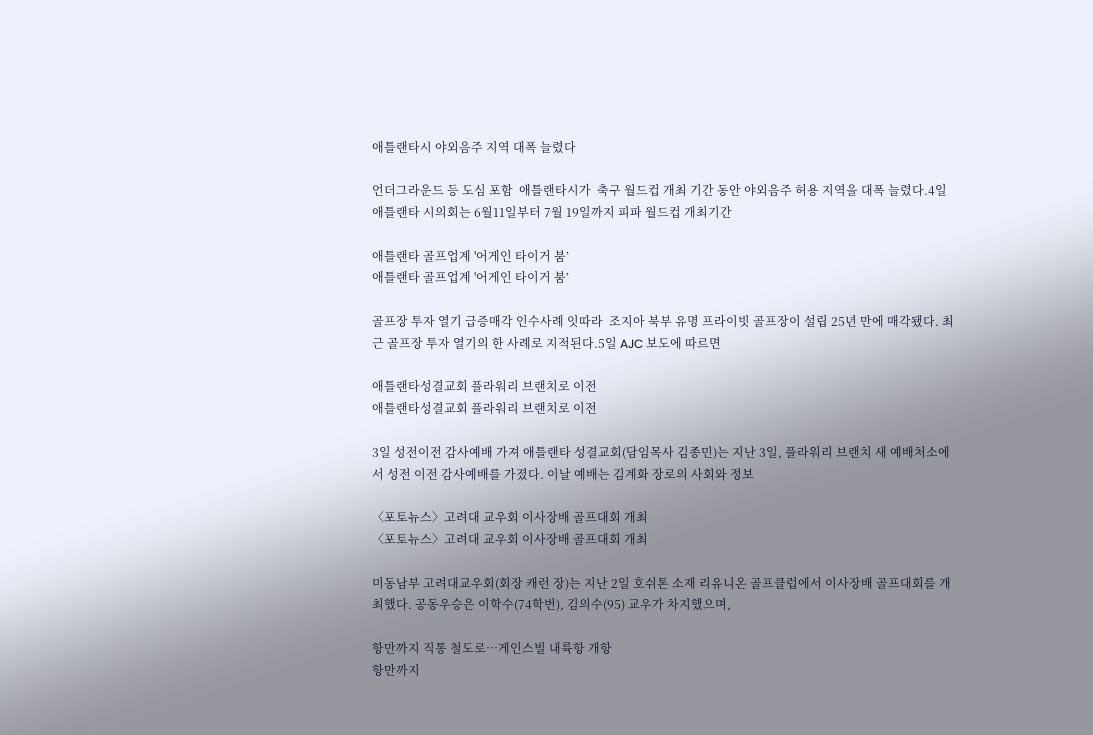애틀랜타시 야외음주 지역 대폭 늘렸다

언더그라운드 등 도심 포함  애틀랜타시가  축구 월드컵 개최 기간 동안 야외음주 허용 지역을 대폭 늘렸다.4일 애틀랜타 시의회는 6월11일부터 7월 19일까지 피파 월드컵 개최기간

애틀랜타 골프업계 '어게인 타이거 붐’
애틀랜타 골프업계 '어게인 타이거 붐’

골프장 투자 열기 급증매각 인수사례 잇따라  조지아 북부 유명 프라이빗 골프장이 설립 25년 만에 매각됐다. 최근 골프장 투자 열기의 한 사례로 지적된다.5일 AJC 보도에 따르면

애틀랜타성결교회 플라워리 브랜치로 이전
애틀랜타성결교회 플라워리 브랜치로 이전

3일 성전이전 감사예배 가져 애틀랜타 성결교회(담임목사 김종민)는 지난 3일, 플라워리 브랜치 새 예배처소에서 성전 이전 감사예배를 가졌다. 이날 예배는 김계화 장로의 사회와 정보

〈포토뉴스〉고려대 교우회 이사장배 골프대회 개최
〈포토뉴스〉고려대 교우회 이사장배 골프대회 개최

미동남부 고려대교우회(회장 캐런 장)는 지난 2일 호쉬톤 소재 리유니온 골프클럽에서 이사장배 골프대회를 개최했다. 공동우승은 이학수(74학번), 김의수(95) 교우가 차지했으며,

항만까지 직통 철도로…게인스빌 내륙항 개항
항만까지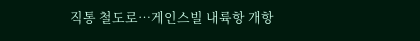직통 철도로…게인스빌 내륙항 개항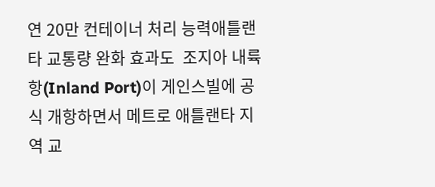연 20만 컨테이너 처리 능력애틀랜타 교통량 완화 효과도  조지아 내륙항(Inland Port)이 게인스빌에 공식 개항하면서 메트로 애틀랜타 지역 교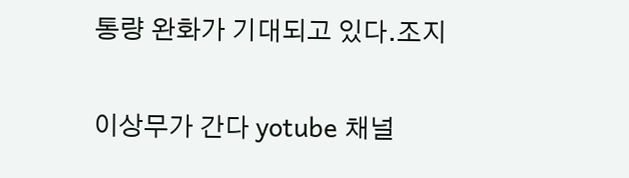통량 완화가 기대되고 있다.조지

이상무가 간다 yotube 채널